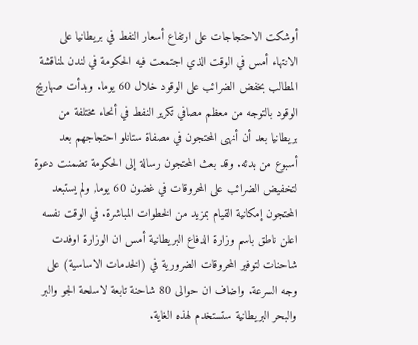أوشكت الاحتجاجات على ارتفاع أسعار النفط في بريطانيا على الانتهاء أمس في الوقت الذي اجتمعت فيه الحكومة في لندن لمناقشة المطالب بخفض الضرائب على الوقود خلال 60 يوما. وبدأت صهاريج الوقود بالتوجه من معظم مصافي تكرير النفط في أنحاء مختلفة من بريطانيا بعد أن أنهى المحتجون في مصفاة ستانلو احتجاجهم بعد أسبوع من بدئه. وقد بعث المحتجون رسالة إلى الحكومة تضمنت دعوة لتخفيض الضرائب على المحروقات في غضون 60 يوما, ولم يستبعد المحتجون إمكانية القيام بمزيد من الخطوات المباشرة. في الوقت نفسه اعلن ناطق باسم وزارة الدفاع البريطانية أمس ان الوزارة اوفدت شاحنات لتوفير المحروقات الضرورية في (الخدمات الاساسية) على وجه السرعة. واضاف ان حوالى 80 شاحنة تابعة لاسلحة الجو والبر والبحر البريطانية ستستخدم لهذه الغاية.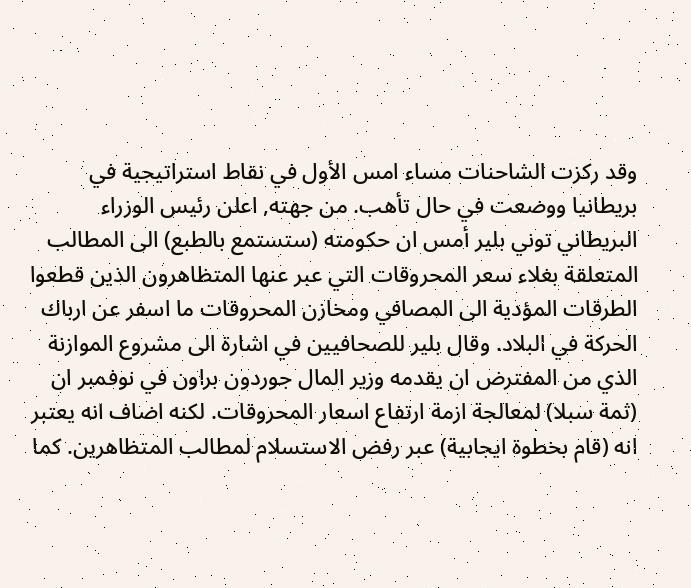وقد ركزت الشاحنات مساء امس الأول في نقاط استراتيجية في بريطانيا ووضعت في حال تأهب. من جهته, اعلن رئيس الوزراء البريطاني توني بلير أمس ان حكومته (ستستمع بالطبع) الى المطالب المتعلقة بغلاء سعر المحروقات التي عبر عنها المتظاهرون الذين قطعوا الطرقات المؤدية الى المصافي ومخازن المحروقات ما اسفر عن ارباك الحركة في البلاد. وقال بلير للصحافيين في اشارة الى مشروع الموازنة الذي من المفترض ان يقدمه وزير المال جوردون براون في نوفمبر ان (ثمة سبلا) لمعالجة ازمة ارتفاع اسعار المحروقات. لكنه اضاف انه يعتبر انه (قام بخطوة ايجابية) عبر رفض الاستسلام لمطالب المتظاهرين. كما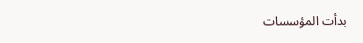بدأت المؤسسات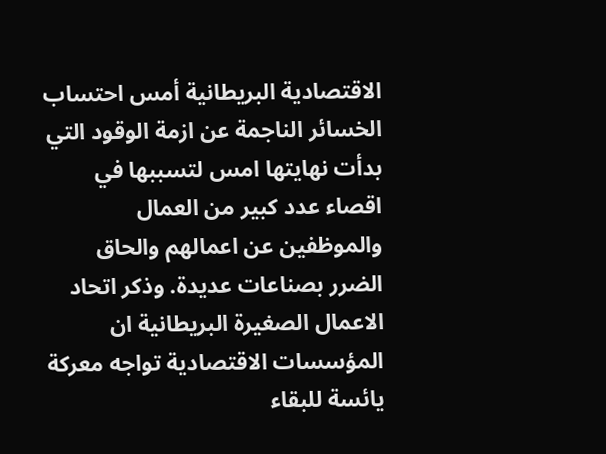الاقتصادية البريطانية أمس احتساب الخسائر الناجمة عن ازمة الوقود التي بدأت نهايتها امس لتسببها في اقصاء عدد كبير من العمال والموظفين عن اعمالهم والحاق الضرر بصناعات عديدة. وذكر اتحاد الاعمال الصغيرة البريطانية ان المؤسسات الاقتصادية تواجه معركة يائسة للبقاء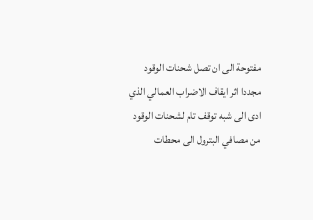مفتوحة الى ان تصل شحنات الوقود مجددا اثر ايقاف الاضراب العمالي الذي ادى الى شبه توقف تام لشحنات الوقود من مصافي البترول الى محطات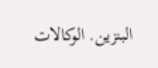البنزين. الوكالات